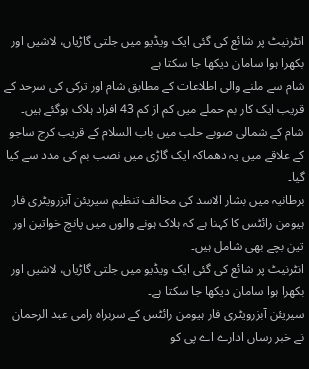انٹرنیٹ پر شائع کی گئی ایک ویڈیو میں جلتی گاڑیاں، لاشیں اور بکھرا ہوا سامان دیکھا جا سکتا ہے
شام سے ملنے والی اطلاعات کے مطابق شام اور ترکی کی سرحد کے قریب ایک کار بم حملے میں کم از کم 43 افراد ہلاک ہوگئے ہیں۔
شام کے شمالی صوبے حلب میں باب السلام کے قریب کرج ساجو کے علاقے میں یہ دھماکہ ایک گاڑی میں نصب بم کی مدد سے کیا گیا۔
برطانیہ میں بشار الاسد کی مخالف تنظیم سیریئن آبزرویٹری فار ہیومن رائٹس کا کہنا ہے کہ ہلاک ہونے والوں میں پانچ خواتین اور تین بچے بھی شامل ہیں۔
انٹرنیٹ پر شائع کی گئی ایک ویڈیو میں جلتی گاڑیاں، لاشیں اور بکھرا ہوا سامان دیکھا جا سکتا ہے۔
سیریئن آبزرویٹری فار ہیومن رائٹس کے سربراہ رامی عبد الرحمان نے خبر رساں ادارے اے پی کو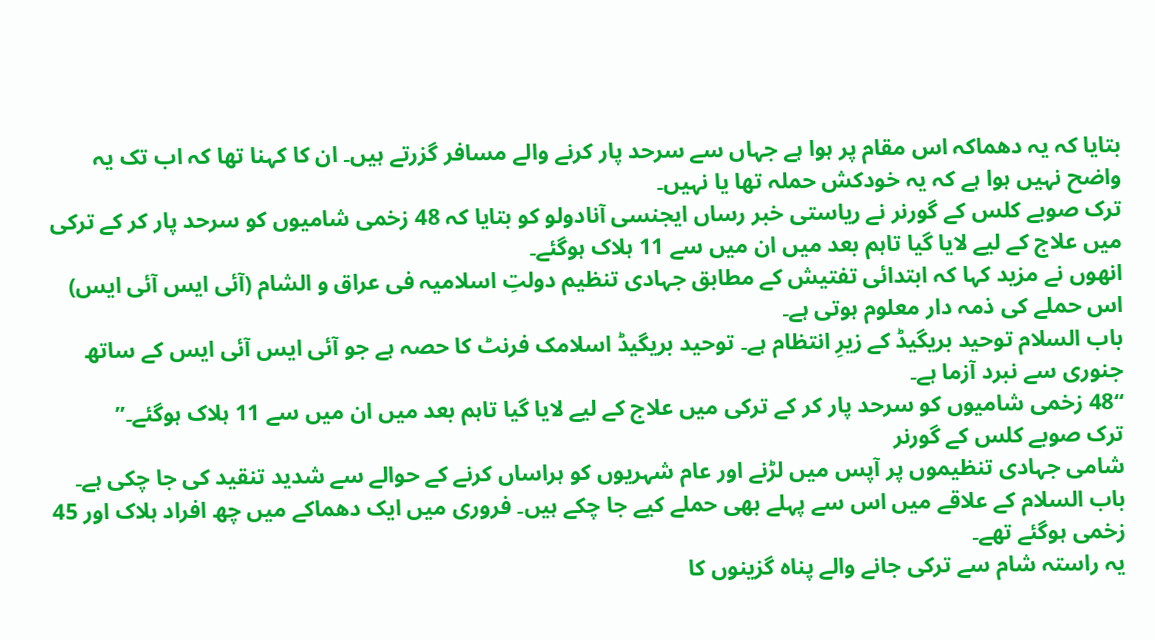بتایا کہ یہ دھماکہ اس مقام پر ہوا ہے جہاں سے سرحد پار کرنے والے مسافر گزرتے ہیں۔ ان کا کہنا تھا کہ اب تک یہ واضح نہیں ہوا ہے کہ یہ خودکش حملہ تھا یا نہیں۔
ترک صوبے کلس کے گورنر نے ریاستی خبر رساں ایجنسی آنادولو کو بتایا کہ 48 زخمی شامیوں کو سرحد پار کر کے ترکی میں علاج کے لیے لایا گیا تاہم بعد میں ان میں سے 11 ہلاک ہوگئے۔
انھوں نے مزید کہا کہ ابتدائی تفتیش کے مطابق جہادی تنظیم دولتِ اسلامیہ فی عراق و الشام (آئی ایس آئی ایس) اس حملے کی ذمہ دار معلوم ہوتی ہے۔
باب السلام توحید بریگیڈ کے زیرِ انتظام ہے۔ توحید بریگیڈ اسلامک فرنٹ کا حصہ ہے جو آئی ایس آئی ایس کے ساتھ جنوری سے نبرد آزما ہے۔
“48 زخمی شامیوں کو سرحد پار کر کے ترکی میں علاج کے لیے لایا گیا تاہم بعد میں ان میں سے 11 ہلاک ہوگئے۔”
ترک صوبے کلس کے گورنر
شامی جہادی تنظیموں پر آپس میں لڑنے اور عام شہریوں کو ہراساں کرنے کے حوالے سے شدید تنقید کی جا چکی ہے۔
باب السلام کے علاقے میں اس سے پہلے بھی حملے کیے جا چکے ہیں۔ فروری میں ایک دھماکے میں چھ افراد ہلاک اور 45 زخمی ہوگئے تھے۔
یہ راستہ شام سے ترکی جانے والے پناہ گزینوں کا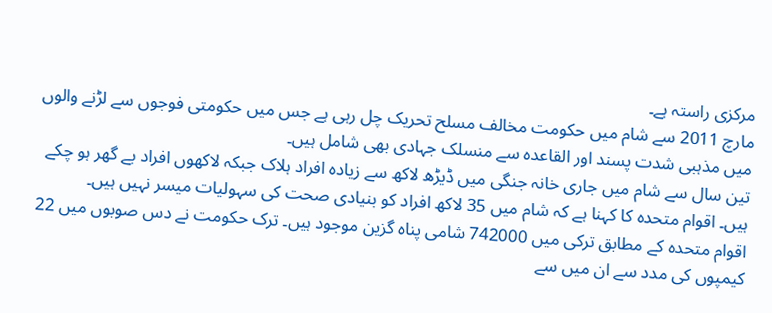مرکزی راستہ ہے۔
مارچ 2011 سے شام میں حکومت مخالف مسلح تحریک چل رہی ہے جس میں حکومتی فوجوں سے لڑنے والوں میں مذہبی شدت پسند اور القاعدہ سے منسلک جہادی بھی شامل ہیں۔
تین سال سے شام میں جاری خانہ جنگی میں ڈیڑھ لاکھ سے زیادہ افراد ہلاک جبکہ لاکھوں افراد بے گھر ہو چکے ہیں۔ اقوام متحدہ کا کہنا ہے کہ شام میں 35 لاکھ افراد کو بنیادی صحت کی سہولیات میسر نہیں ہیں۔
اقوام متحدہ کے مطابق ترکی میں 742000 شامی پناہ گزین موجود ہیں۔ ترک حکومت نے دس صوبوں میں 22 کیمپوں کی مدد سے ان میں سے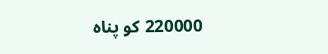220000 کو پناہ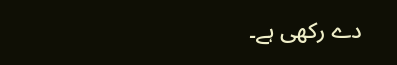دے رکھی ہے۔